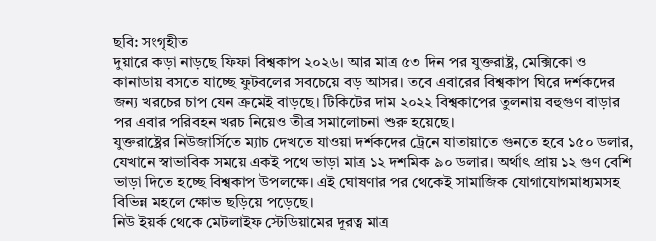ছবি: সংগৃহীত
দুয়ারে কড়া নাড়ছে ফিফা বিশ্বকাপ ২০২৬। আর মাত্র ৫৩ দিন পর যুক্তরাষ্ট্র, মেক্সিকো ও কানাডায় বসতে যাচ্ছে ফুটবলের সবচেয়ে বড় আসর। তবে এবারের বিশ্বকাপ ঘিরে দর্শকদের জন্য খরচের চাপ যেন ক্রমেই বাড়ছে। টিকিটের দাম ২০২২ বিশ্বকাপের তুলনায় বহুগুণ বাড়ার পর এবার পরিবহন খরচ নিয়েও তীব্র সমালোচনা শুরু হয়েছে।
যুক্তরাষ্ট্রের নিউজার্সিতে ম্যাচ দেখতে যাওয়া দর্শকদের ট্রেনে যাতায়াতে গুনতে হবে ১৫০ ডলার, যেখানে স্বাভাবিক সময়ে একই পথে ভাড়া মাত্র ১২ দশমিক ৯০ ডলার। অর্থাৎ প্রায় ১২ গুণ বেশি ভাড়া দিতে হচ্ছে বিশ্বকাপ উপলক্ষে। এই ঘোষণার পর থেকেই সামাজিক যোগাযোগমাধ্যমসহ বিভিন্ন মহলে ক্ষোভ ছড়িয়ে পড়েছে।
নিউ ইয়র্ক থেকে মেটলাইফ স্টেডিয়ামের দূরত্ব মাত্র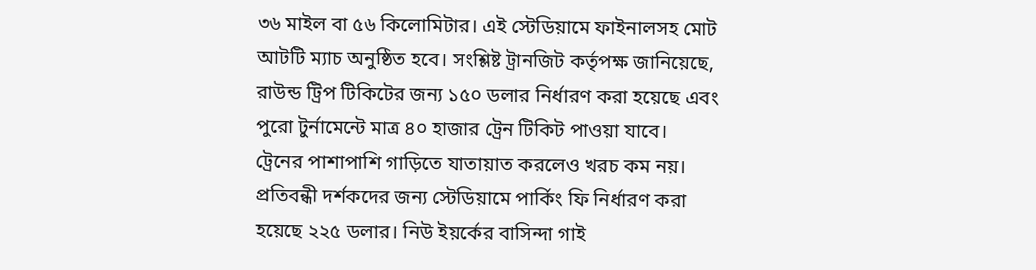৩৬ মাইল বা ৫৬ কিলোমিটার। এই স্টেডিয়ামে ফাইনালসহ মোট আটটি ম্যাচ অনুষ্ঠিত হবে। সংশ্লিষ্ট ট্রানজিট কর্তৃপক্ষ জানিয়েছে, রাউন্ড ট্রিপ টিকিটের জন্য ১৫০ ডলার নির্ধারণ করা হয়েছে এবং পুরো টুর্নামেন্টে মাত্র ৪০ হাজার ট্রেন টিকিট পাওয়া যাবে।
ট্রেনের পাশাপাশি গাড়িতে যাতায়াত করলেও খরচ কম নয়। প্রতিবন্ধী দর্শকদের জন্য স্টেডিয়ামে পার্কিং ফি নির্ধারণ করা হয়েছে ২২৫ ডলার। নিউ ইয়র্কের বাসিন্দা গাই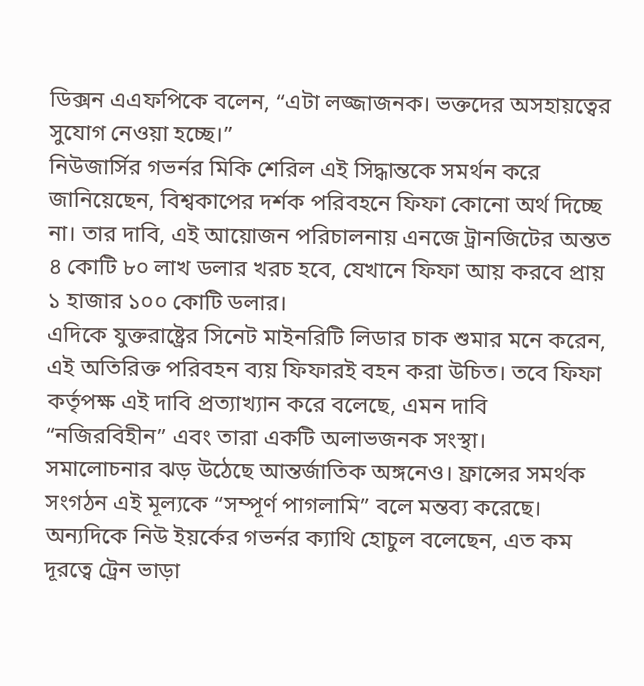ডিক্সন এএফপিকে বলেন, “এটা লজ্জাজনক। ভক্তদের অসহায়ত্বের সুযোগ নেওয়া হচ্ছে।”
নিউজার্সির গভর্নর মিকি শেরিল এই সিদ্ধান্তকে সমর্থন করে জানিয়েছেন, বিশ্বকাপের দর্শক পরিবহনে ফিফা কোনো অর্থ দিচ্ছে না। তার দাবি, এই আয়োজন পরিচালনায় এনজে ট্রানজিটের অন্তত ৪ কোটি ৮০ লাখ ডলার খরচ হবে, যেখানে ফিফা আয় করবে প্রায় ১ হাজার ১০০ কোটি ডলার।
এদিকে যুক্তরাষ্ট্রের সিনেট মাইনরিটি লিডার চাক শুমার মনে করেন, এই অতিরিক্ত পরিবহন ব্যয় ফিফারই বহন করা উচিত। তবে ফিফা কর্তৃপক্ষ এই দাবি প্রত্যাখ্যান করে বলেছে, এমন দাবি “নজিরবিহীন” এবং তারা একটি অলাভজনক সংস্থা।
সমালোচনার ঝড় উঠেছে আন্তর্জাতিক অঙ্গনেও। ফ্রান্সের সমর্থক সংগঠন এই মূল্যকে “সম্পূর্ণ পাগলামি” বলে মন্তব্য করেছে। অন্যদিকে নিউ ইয়র্কের গভর্নর ক্যাথি হোচুল বলেছেন, এত কম দূরত্বে ট্রেন ভাড়া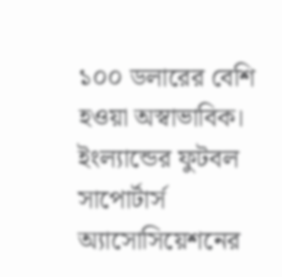১০০ ডলারের বেশি হওয়া অস্বাভাবিক।
ইংল্যান্ডের ফুটবল সাপোর্টার্স অ্যাসোসিয়েশনের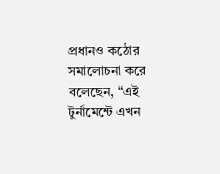প্রধানও কঠোর সমালোচনা করে বলেছেন, “এই টুর্নামেন্টে এখন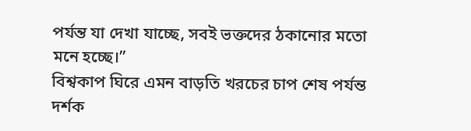পর্যন্ত যা দেখা যাচ্ছে, সবই ভক্তদের ঠকানোর মতো মনে হচ্ছে।”
বিশ্বকাপ ঘিরে এমন বাড়তি খরচের চাপ শেষ পর্যন্ত দর্শক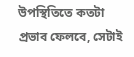উপস্থিতিতে কতটা প্রভাব ফেলবে, সেটাই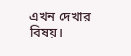এখন দেখার বিষয়।